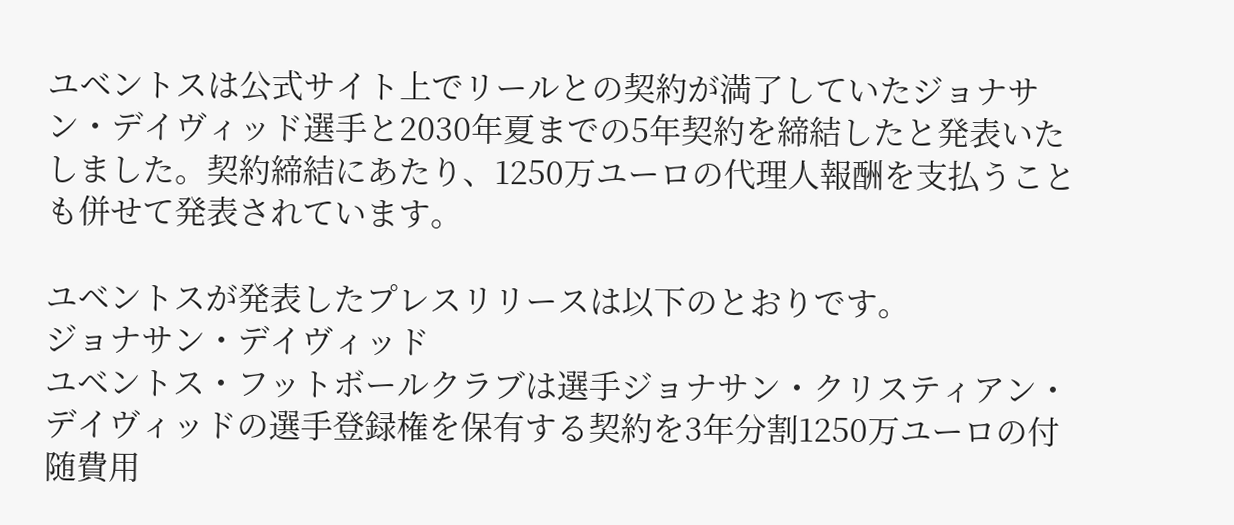ユベントスは公式サイト上でリールとの契約が満了していたジョナサン・デイヴィッド選手と2030年夏までの5年契約を締結したと発表いたしました。契約締結にあたり、1250万ユーロの代理人報酬を支払うことも併せて発表されています。

ユベントスが発表したプレスリリースは以下のとおりです。
ジョナサン・デイヴィッド
ユベントス・フットボールクラブは選手ジョナサン・クリスティアン・デイヴィッドの選手登録権を保有する契約を3年分割1250万ユーロの付随費用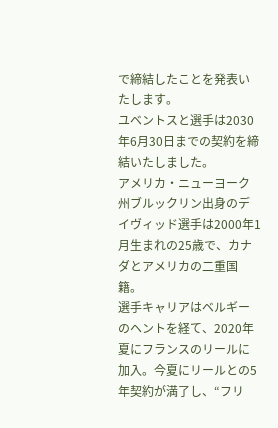で締結したことを発表いたします。
ユベントスと選手は2030年6月30日までの契約を締結いたしました。
アメリカ・ニューヨーク州ブルックリン出身のデイヴィッド選手は2000年1月生まれの25歳で、カナダとアメリカの二重国籍。
選手キャリアはベルギーのヘントを経て、2020年夏にフランスのリールに加入。今夏にリールとの5年契約が満了し、“フリ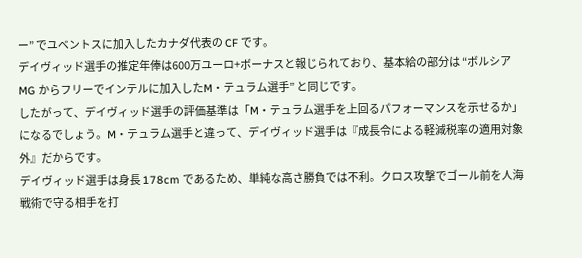ー” でユベントスに加入したカナダ代表の CF です。
デイヴィッド選手の推定年俸は600万ユーロ+ボーナスと報じられており、基本給の部分は “ボルシア MG からフリーでインテルに加入したM・テュラム選手” と同じです。
したがって、デイヴィッド選手の評価基準は「M・テュラム選手を上回るパフォーマンスを示せるか」になるでしょう。M・テュラム選手と違って、デイヴィッド選手は『成長令による軽減税率の適用対象外』だからです。
デイヴィッド選手は身長 178cm であるため、単純な高さ勝負では不利。クロス攻撃でゴール前を人海戦術で守る相手を打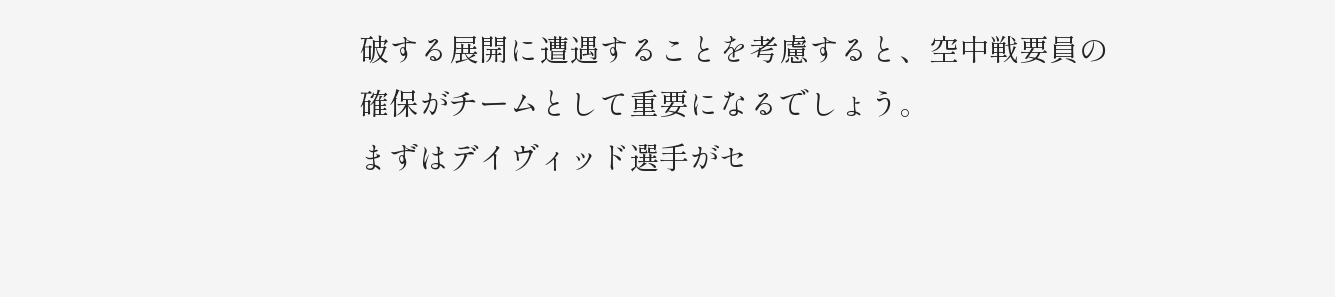破する展開に遭遇することを考慮すると、空中戦要員の確保がチームとして重要になるでしょう。
まずはデイヴィッド選手がセ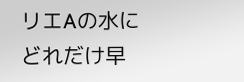リエAの水にどれだけ早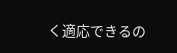く適応できるの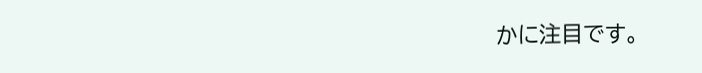かに注目です。